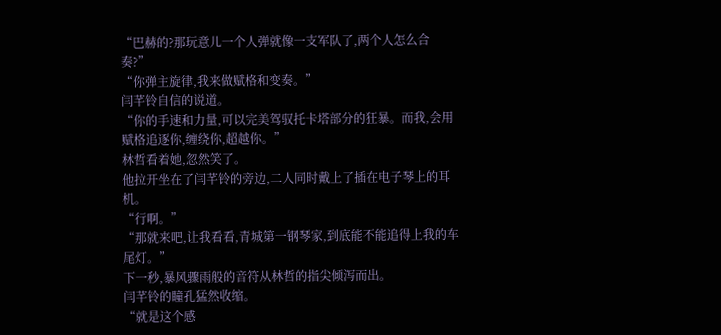“巴赫的?那玩意儿一个人弹就像一支军队了,两个人怎么合奏?”
“你弹主旋律,我来做赋格和变奏。”
闫芊铃自信的说道。
“你的手速和力量,可以完美驾驭托卡塔部分的狂暴。而我,会用赋格追逐你,缠绕你,超越你。”
林哲看着她,忽然笑了。
他拉开坐在了闫芊铃的旁边,二人同时戴上了插在电子琴上的耳机。
“行啊。”
“那就来吧,让我看看,青城第一钢琴家,到底能不能追得上我的车尾灯。”
下一秒,暴风骤雨般的音符从林哲的指尖倾泻而出。
闫芊铃的瞳孔猛然收缩。
“就是这个感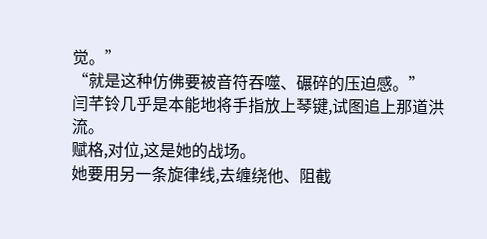觉。”
“就是这种仿佛要被音符吞噬、碾碎的压迫感。”
闫芊铃几乎是本能地将手指放上琴键,试图追上那道洪流。
赋格,对位,这是她的战场。
她要用另一条旋律线,去缠绕他、阻截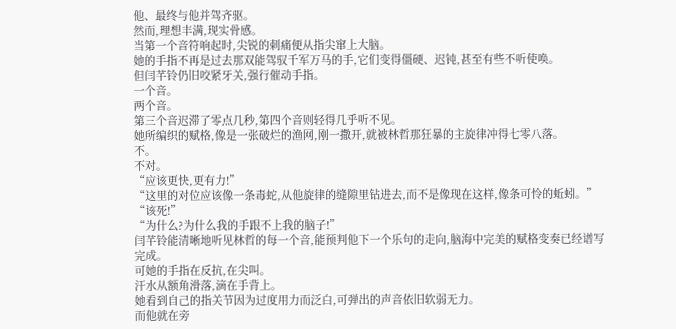他、最终与他并驾齐驱。
然而,理想丰满,现实骨感。
当第一个音符响起时,尖锐的刺痛便从指尖窜上大脑。
她的手指不再是过去那双能驾驭千军万马的手,它们变得僵硬、迟钝,甚至有些不听使唤。
但闫芊铃仍旧咬紧牙关,强行催动手指。
一个音。
两个音。
第三个音迟滞了零点几秒,第四个音则轻得几乎听不见。
她所编织的赋格,像是一张破烂的渔网,刚一撒开,就被林哲那狂暴的主旋律冲得七零八落。
不。
不对。
“应该更快,更有力!”
“这里的对位应该像一条毒蛇,从他旋律的缝隙里钻进去,而不是像现在这样,像条可怜的蚯蚓。”
“该死!”
“为什么?为什么我的手跟不上我的脑子!”
闫芊铃能清晰地听见林哲的每一个音,能预判他下一个乐句的走向,脑海中完美的赋格变奏已经谱写完成。
可她的手指在反抗,在尖叫。
汗水从额角滑落,滴在手背上。
她看到自己的指关节因为过度用力而泛白,可弹出的声音依旧软弱无力。
而他就在旁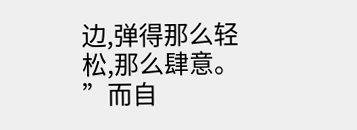边,弹得那么轻松,那么肆意。
”而自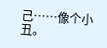己……像个小丑。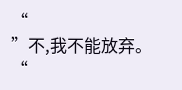“
”不,我不能放弃。“